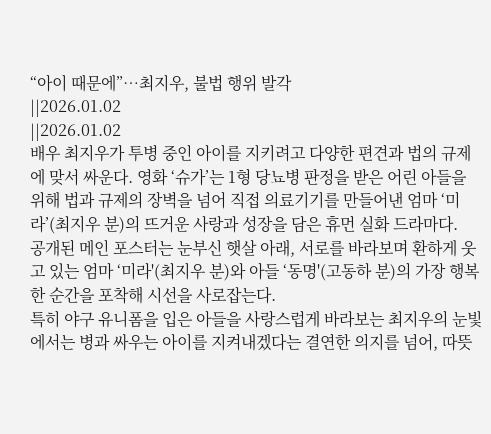“아이 때문에”…최지우, 불법 행위 발각
||2026.01.02
||2026.01.02
배우 최지우가 투병 중인 아이를 지키려고 다양한 편견과 법의 규제에 맞서 싸운다. 영화 ‘슈가’는 1형 당뇨병 판정을 받은 어린 아들을 위해 법과 규제의 장벽을 넘어 직접 의료기기를 만들어낸 엄마 ‘미라’(최지우 분)의 뜨거운 사랑과 성장을 담은 휴먼 실화 드라마다.
공개된 메인 포스터는 눈부신 햇살 아래, 서로를 바라보며 환하게 웃고 있는 엄마 ‘미라'(최지우 분)와 아들 ‘동명'(고동하 분)의 가장 행복한 순간을 포착해 시선을 사로잡는다.
특히 야구 유니폼을 입은 아들을 사랑스럽게 바라보는 최지우의 눈빛에서는 병과 싸우는 아이를 지켜내겠다는 결연한 의지를 넘어, 따뜻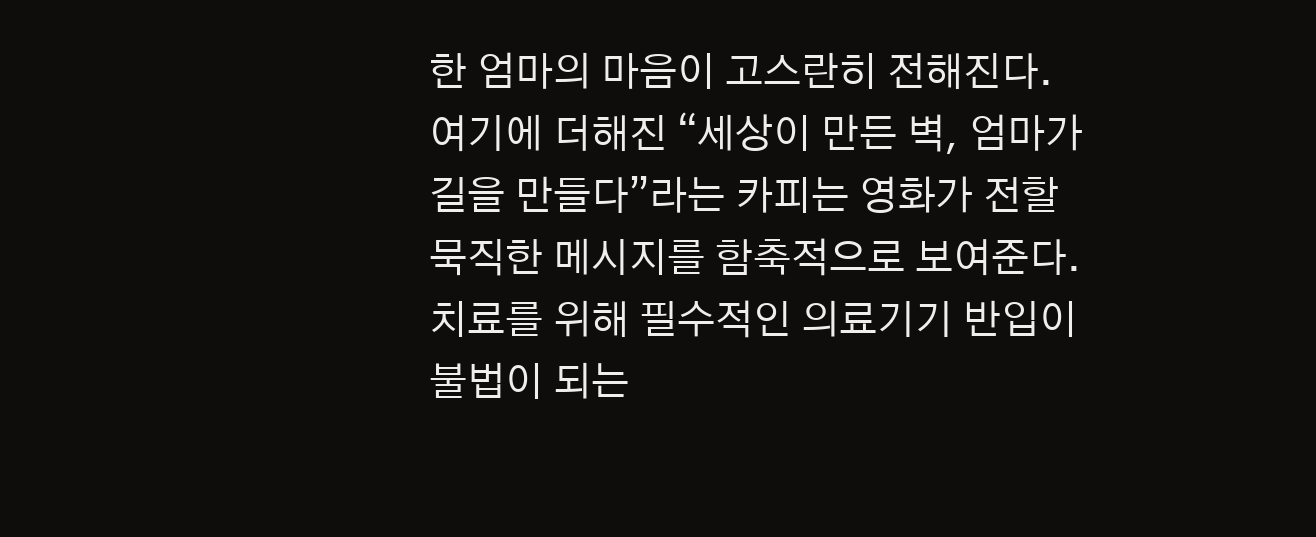한 엄마의 마음이 고스란히 전해진다.
여기에 더해진 “세상이 만든 벽, 엄마가 길을 만들다”라는 카피는 영화가 전할 묵직한 메시지를 함축적으로 보여준다. 치료를 위해 필수적인 의료기기 반입이 불법이 되는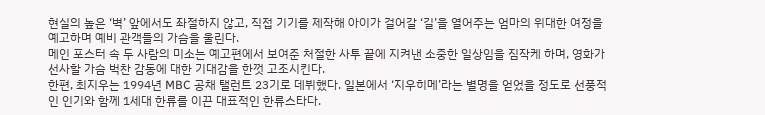현실의 높은 ‘벽’ 앞에서도 좌절하지 않고, 직접 기기를 제작해 아이가 걸어갈 ‘길’을 열어주는 엄마의 위대한 여정을 예고하며 예비 관객들의 가슴을 울린다.
메인 포스터 속 두 사람의 미소는 예고편에서 보여준 처절한 사투 끝에 지켜낸 소중한 일상임을 짐작케 하며, 영화가 선사할 가슴 벅찬 감동에 대한 기대감을 한껏 고조시킨다.
한편, 최지우는 1994년 MBC 공채 탤런트 23기로 데뷔했다. 일본에서 ‘지우히메’라는 별명을 얻었을 정도로 선풍적인 인기와 함께 1세대 한류를 이끈 대표적인 한류스타다.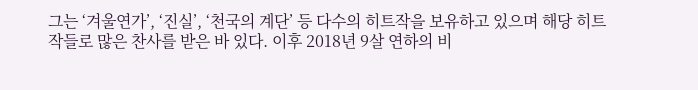그는 ‘겨울연가’, ‘진실’, ‘천국의 계단’ 등 다수의 히트작을 보유하고 있으며 해당 히트작들로 많은 찬사를 받은 바 있다. 이후 2018년 9살 연하의 비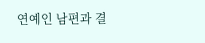연예인 남편과 결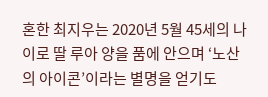혼한 최지우는 2020년 5월 45세의 나이로 딸 루아 양을 품에 안으며 ‘노산의 아이콘’이라는 별명을 얻기도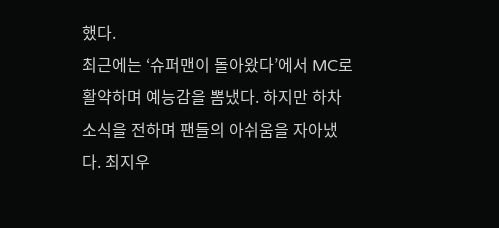했다.
최근에는 ‘슈퍼맨이 돌아왔다’에서 MC로 활약하며 예능감을 뽐냈다. 하지만 하차 소식을 전하며 팬들의 아쉬움을 자아냈다. 최지우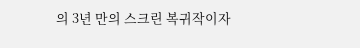의 3년 만의 스크린 복귀작이자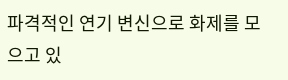파격적인 연기 변신으로 화제를 모으고 있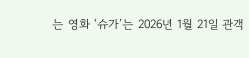는 영화 ‘슈가’는 2026년 1월 21일 관객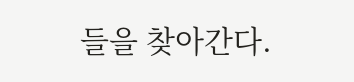들을 찾아간다.